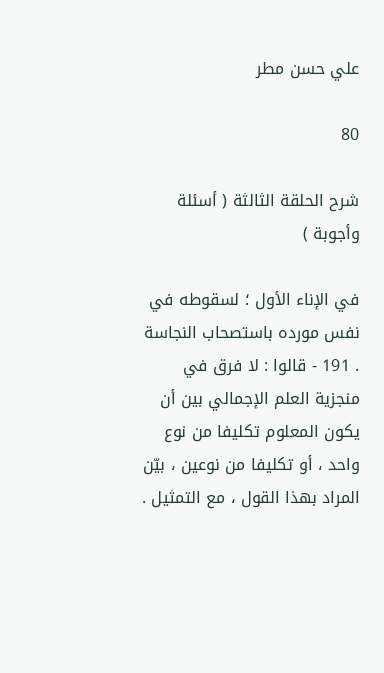علي حسن مطر

80

شرح الحلقة الثالثة ( أسئلة وأجوبة )

في الإناء الأول ؛ لسقوطه في نفس مورده باستصحاب النجاسة . 191 - قالوا : لا فرق في منجزية العلم الإجمالي بين أن يكون المعلوم تكليفا من نوع واحد ، أو تكليفا من نوعين ، بيّن المراد بهذا القول ، مع التمثيل .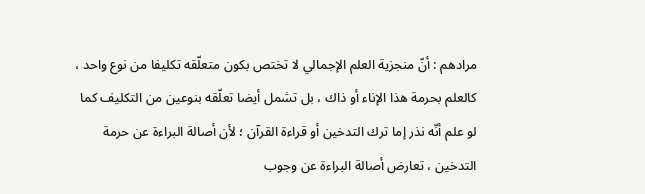مرادهم : أنّ منجزية العلم الإجمالي لا تختص بكون متعلّقه تكليفا من نوع واحد ، كالعلم بحرمة هذا الإناء أو ذاك ، بل تشمل أيضا تعلّقه بنوعين من التكليف كما لو علم أنّه نذر إما ترك التدخين أو قراءة القرآن ؛ لأن أصالة البراءة عن حرمة التدخين ، تعارض أصالة البراءة عن وجوب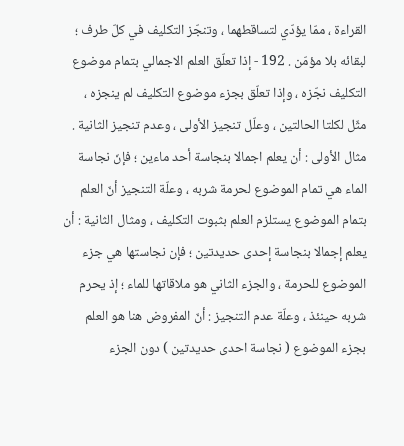القراءة ، ممّا يؤدّي لتساقطهما ، وتنجّز التكليف في كلّ طرف ؛ لبقائه بلا مؤمّن . 192 - إذا تعلّق العلم الاجمالي بتمام موضوع التكليف نجّزه ، وإذا تعلّق بجزء موضوع التكليف لم ينجزه ، مثّل لكلتا الحالتين ، وعلّل تنجيز الأولى ، وعدم تنجيز الثانية . مثال الأولى : أن يعلم اجمالا بنجاسة أحد ماءين ؛ فإنّ نجاسة الماء هي تمام الموضوع لحرمة شربه ، وعلّة التنجيز أنّ العلم بتمام الموضوع يستلزم العلم بثبوت التكليف ، ومثال الثانية : أن يعلم إجمالا بنجاسة إحدى حديدتين ؛ فإن نجاستها هي جزء الموضوع للحرمة ، والجزء الثاني هو ملاقاتها للماء ؛ إذ يحرم شربه حينئذ ، وعلّة عدم التنجيز : أنّ المفروض هنا هو العلم بجزء الموضوع ( نجاسة احدى حديدتين ) دون الجزء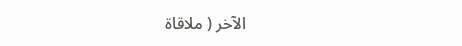الآخر ( ملاقاة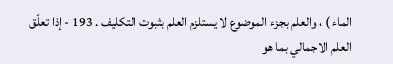الماء ) ، والعلم بجزء الموضوع لا يستلزم العلم بثبوت التكليف . 193 - إذا تعلّق العلم الاجمالي بما هو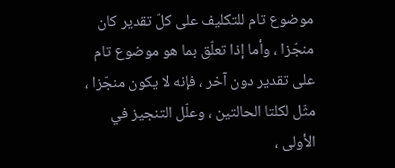موضوع تام للتكليف على كلّ تقدير كان منجّزا ، وأما إذا تعلّق بما هو موضوع تام على تقدير دون آخر ، فإنه لا يكون منجّزا ، مثّل لكلتا الحالتين ، وعلّل التنجيز في الأولى ،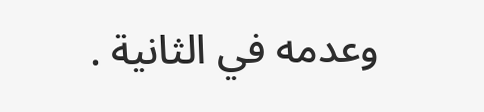وعدمه في الثانية .